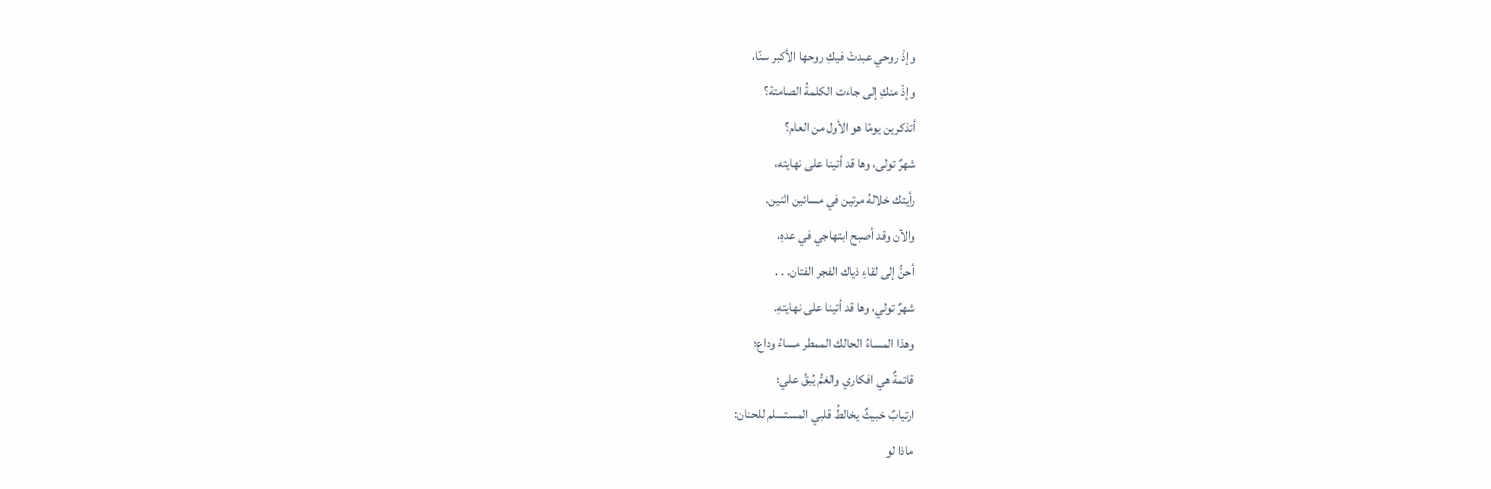وإذْ روحي عبدتْ فيكِ روحها الأكبر سنًا،
وإذْ منكِ إلى جاءت الكلمةُ الصامتة؟
أتذكرين يومًا هو الأول من العام؟
شهرٌ تولى، وها قد أتينا على نهايته،
رأيتك خلالهُ مرتين في مسائين اثنين.
والآن وقد أصبح ابتهاجي في عدهِ،
أحنُّ إلى لقاءِ ذياك الفجر الفتان. . .
شهرٌ تولي، وها قد أتينا على نهايتهِ.
وهذا المساءُ الحالك الممطر مساءُ وداع؛
قاتمةٌ هي افكاري والغمُّ يُبقُ علي؛
ارتيابٌ خبيثٌ يخالطُ قلبي المستسلم للحنان:
ماذا لو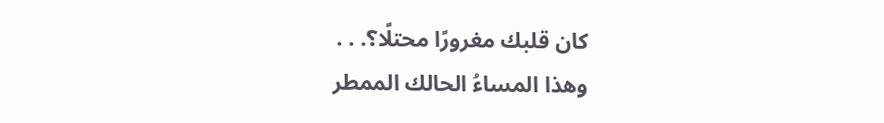كان قلبك مغرورًا محتلًا؟. . .
وهذا المساءُ الحالك الممطر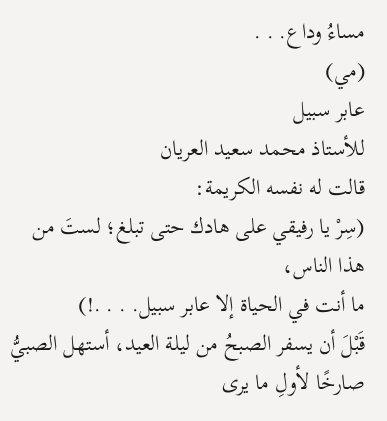مساءُ وداع. . .
(مي)
عابر سبيل
للأستاذ محمد سعيد العريان
قالت له نفسه الكريمة:
(سِرْ يا رفيقي على هادك حتى تبلغ؛ لستَ من هذا الناس،
ما أنت في الحياة إلا عابر سبيل. . . .!)
قَبْلَ أن يسفر الصبحُ من ليلة العيد، أستهل الصبيُّ صارخًا لأولِ ما يرى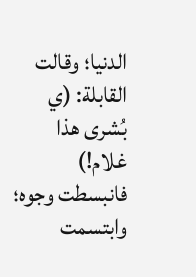الدنيا؛ وقالت القابلة: (ي بُشرى هذا غلام!) فانبسطت وجوه؛ وابتسمت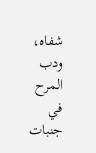شفاه، ودب المرح في جنبات